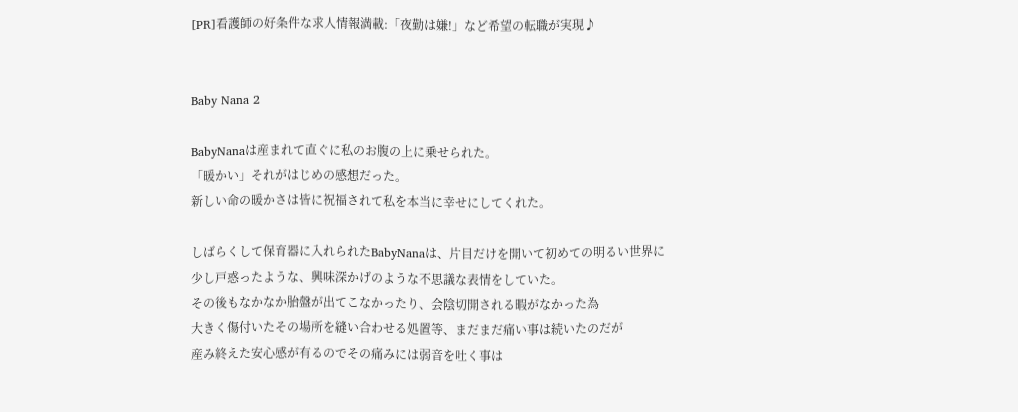[PR]看護師の好条件な求人情報満載:「夜勤は嫌!」など希望の転職が実現♪


Baby Nana 2

BabyNanaは産まれて直ぐに私のお腹の上に乗せられた。
「暖かい」それがはじめの感想だった。
新しい命の暖かさは皆に祝福されて私を本当に幸せにしてくれた。

しばらくして保育器に入れられたBabyNanaは、片目だけを開いて初めての明るい世界に
少し戸惑ったような、興味深かげのような不思議な表情をしていた。
その後もなかなか胎盤が出てこなかったり、会陰切開される暇がなかった為
大きく傷付いたその場所を縫い合わせる処置等、まだまだ痛い事は続いたのだが
産み終えた安心感が有るのでその痛みには弱音を吐く事は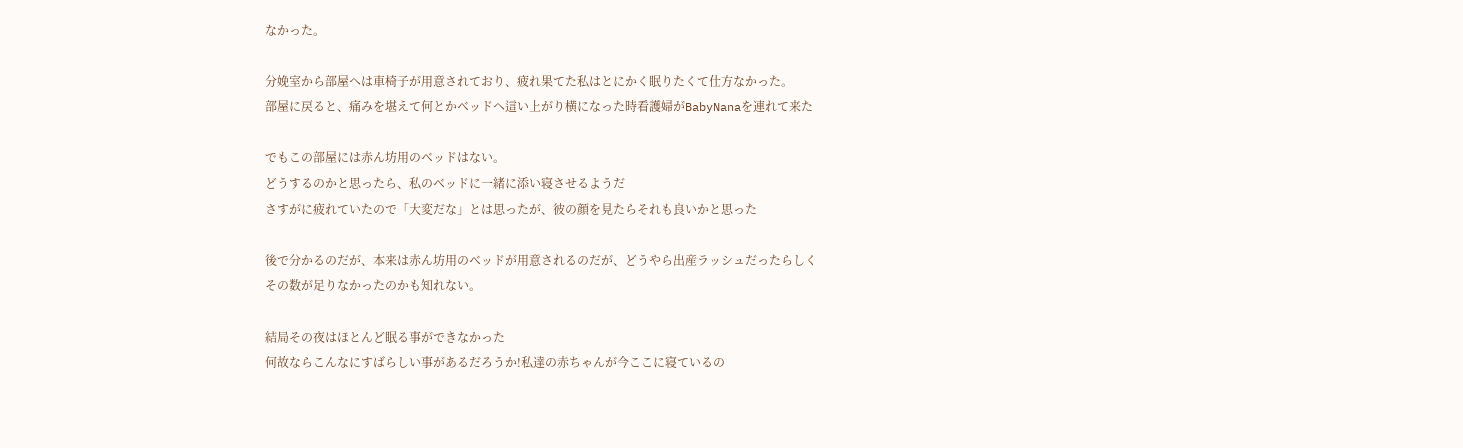なかった。

分娩室から部屋へは車椅子が用意されており、疲れ果てた私はとにかく眠りたくて仕方なかった。
部屋に戻ると、痛みを堪えて何とかベッドへ這い上がり横になった時看護婦がBabyNanaを連れて来た

でもこの部屋には赤ん坊用のベッドはない。
どうするのかと思ったら、私のベッドに一緒に添い寝させるようだ
さすがに疲れていたので「大変だな」とは思ったが、彼の顔を見たらそれも良いかと思った

後で分かるのだが、本来は赤ん坊用のベッドが用意されるのだが、どうやら出産ラッシュだったらしく
その数が足りなかったのかも知れない。

結局その夜はほとんど眠る事ができなかった
何故ならこんなにすばらしい事があるだろうか!私達の赤ちゃんが今ここに寝ているの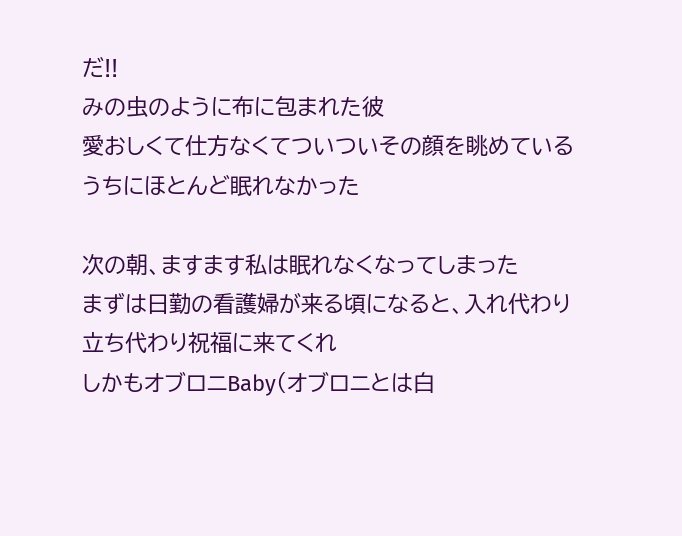だ!!
みの虫のように布に包まれた彼
愛おしくて仕方なくてついついその顔を眺めているうちにほとんど眠れなかった

次の朝、ますます私は眠れなくなってしまった
まずは日勤の看護婦が来る頃になると、入れ代わり立ち代わり祝福に来てくれ
しかもオブロニBaby(オブロニとは白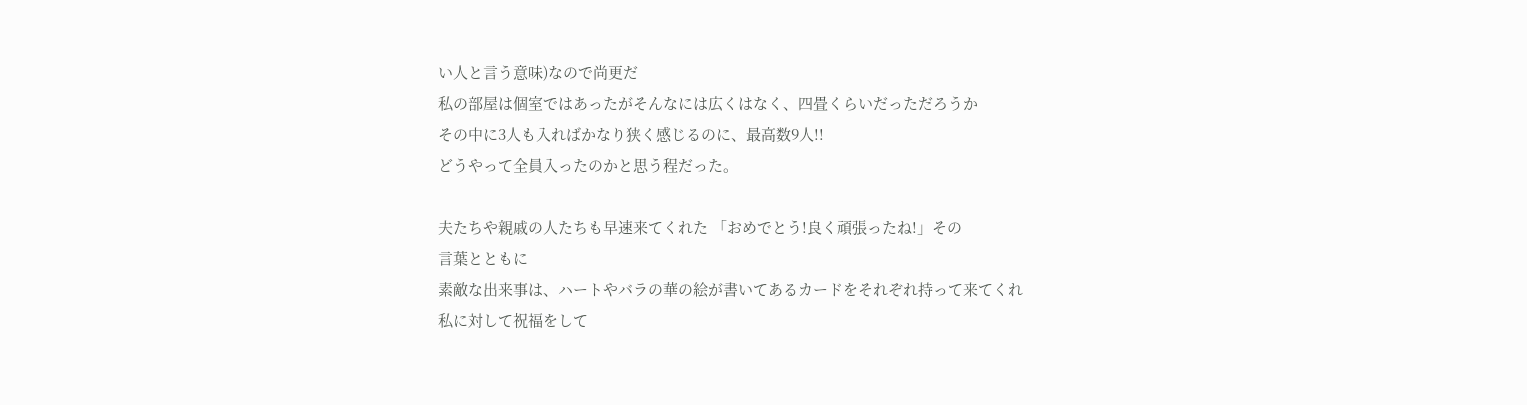い人と言う意味)なので尚更だ
私の部屋は個室ではあったがそんなには広くはなく、四畳くらいだっただろうか
その中に3人も入ればかなり狭く感じるのに、最高数9人!!
どうやって全員入ったのかと思う程だった。

夫たちや親戚の人たちも早速来てくれた 「おめでとう!良く頑張ったね!」その
言葉とともに
素敵な出来事は、ハートやバラの華の絵が書いてあるカードをそれぞれ持って来てくれ
私に対して祝福をして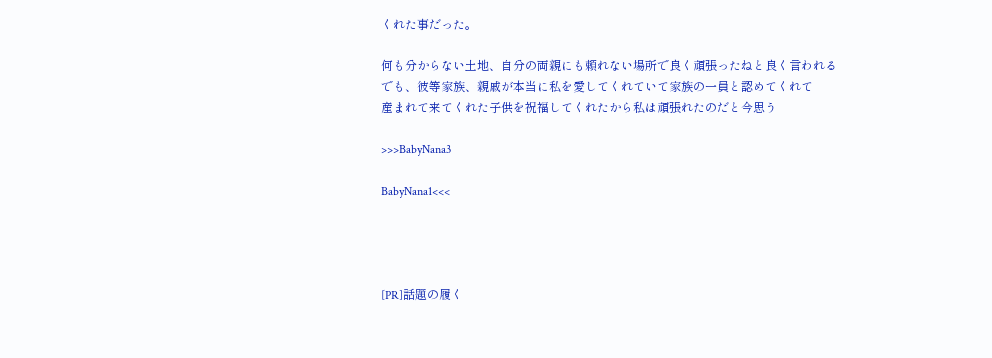くれた事だった。

何も分からない土地、自分の両親にも頼れない場所で良く頑張ったねと良く言われる
でも、彼等家族、親戚が本当に私を愛してくれていて家族の一員と認めてくれて
産まれて来てくれた子供を祝福してくれたから私は頑張れたのだと今思う

>>>BabyNana3

BabyNana1<<<




[PR]話題の履く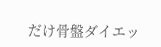だけ骨盤ダイエッ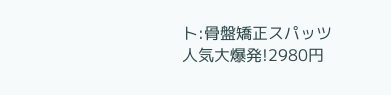ト:骨盤矯正スパッツ人気大爆発!2980円